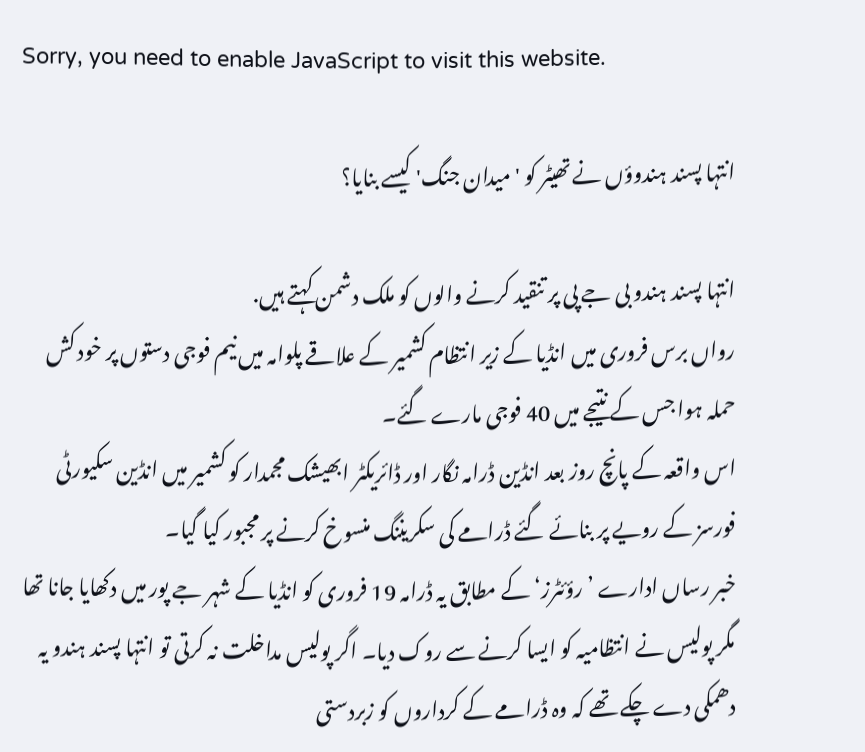Sorry, you need to enable JavaScript to visit this website.

انتہا پسند ہندوؤں نے تھیٹر کو 'میدان جنگ' کیسے بنایا؟

انتہا پسند ہندو بی جے پی پر تنقید کرنے والوں کو ملک دشمن کہتے ہیں.
رواں برس فروری میں انڈیا کے زیر انتظام کشمیر کے علاقے پلوامہ میں نیم فوجی دستوں پر خود کش حملہ ہوا جس کے نتیجے میں 40 فوجی مارے گئے۔
اس واقعہ کے پانچ روز بعد انڈین ڈرامہ نگار اور ڈائریکٹر ابھیشک مجمدار کو کشمیر میں انڈین سکیورٹی فورسز کے رویے پر بنائے گئے ڈرامے کی سکریننگ منسوخ کرنے پر مجبور کیا گیا۔
خبر رساں ادارے ’رؤئٹرز‘ کے مطابق یہ ڈرامہ 19 فروری کو انڈیا کے شہر جے پور میں دکھایا جانا تھا مگر پولیس نے انتظامیہ کو ایسا کرنے سے روک دیا۔ اگر پولیس مداخلت نہ کرتی تو انتہا پسند ہندو یہ دھمکی دے چکے تھے کہ وہ ڈرامے کے کرداروں کو زبردستی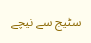سٹیج سے نیچے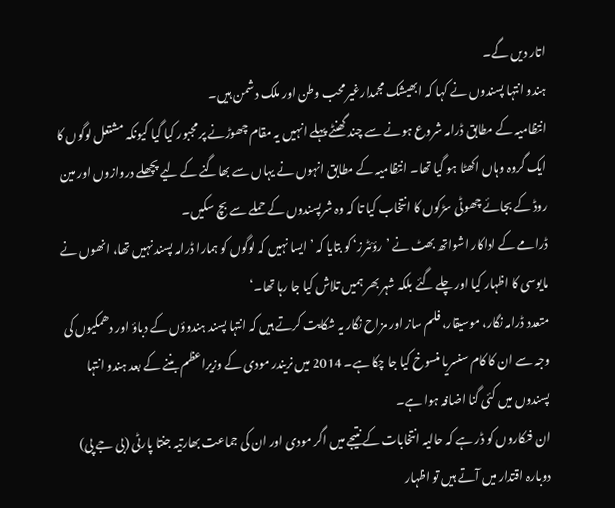اتار دیں گے۔
ہندو انتہا پسندوں نے کہا کہ ابھیشک مجمدارغیر محب وطن اور ملک دشمن ہیں۔
انتظامیہ کے مطابق ڈرامہ شروع ہونے سے چند گھنٹے پہلے انہیں یہ مقام چھوڑنے پر مجبور کیا گیا کیونکہ مشتعل لوگوں کا ایک گروہ وہاں اکھٹا ہو گیا تھا۔ انتظامیہ کے مطابق انہوں نے یہاں سے بھاگنے کے لیے پچھلے دروازوں اور مین روڈ کے بجائے چھوٹی سڑکوں کا انتخاب کیا تا کہ وہ شرپسندوں کے حملے سے بچ سکیں۔
ڈرامے کے اداکار اشواتھ بھٹ نے ’رؤئٹرز‘ کو بتایا کہ ’ایسا نہیں کہ لوگوں کو ہمارا ڈرامہ پسند نہیں تھا، انھوں نے مایوسی کا اظہار کیا اور چلے گئے بلکہ شہر بھر ہمیں تلاش کیا جا رہا تھا۔‘
متعدد ڈرامہ نگار، موسیقار، فلم ساز اور مزاح نگار یہ شکایت کرتے ہیں کہ انتہا پسند ہندوؤں کے دباؤ اور دھمکیوں کی وجہ سے ان کا کام سنسریا منسوخ کیا جا چکا ہے۔ 2014 میں نریندر مودی کے وزیراعظم بننے کے بعد ہندو انتہا پسندوں میں کئی گنا اضافہ ہوا ہے۔
ان فنکاروں کو ڈر ہے کہ حالیہ انتخابات کے نتیجے میں اگر مودی اور ان کی جماعت بھارتیہ جنتا پارٹی (بی جے پی) دوبارہ اقتدار میں آتے ہیں تو اظہار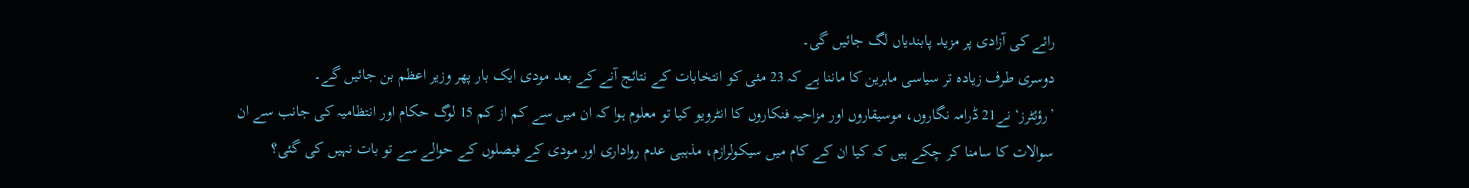رائے کی آزادی پر مزید پابندیاں لگ جائیں گی۔
دوسری طرف زیادہ تر سیاسی ماہرین کا ماننا ہے کہ 23 مئی کو انتخابات کے نتائج آنے کے بعد مودی ایک بار پھر وزیر اعظم بن جائیں گے۔
’رؤئٹرز‘ نے21 ڈرامہ نگاروں، موسیقاروں اور مزاحیہ فنکاروں کا انٹرویو کیا تو معلوم ہوا کہ ان میں سے کم از کم 15 لوگ حکام اور انتظامیہ کی جانب سے ان سوالات کا سامنا کر چکے ہیں کہ کیا ان کے کام میں سیکولرازم، مذہبی عدم رواداری اور مودی کے فیصلوں کے حوالے سے تو بات نہیں کی گئی؟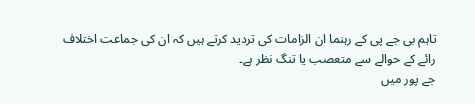تاہم بی جے پی کے رہنما ان الزامات کی تردید کرتے ہیں کہ ان کی جماعت اختلاف رائے کے حوالے سے متعصب یا تنگ نظر ہے۔
جے پور میں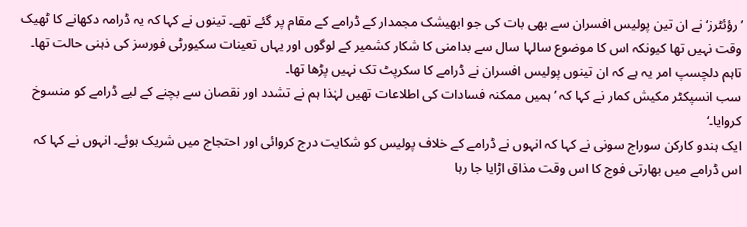’رؤئٹرز‘ نے ان تین پولیس افسران سے بھی بات کی جو ابھیشک مجمدار کے ڈرامے کے مقام پر گئے تھے۔ تینوں نے کہا کہ یہ ڈرامہ دکھانے کا ٹھیک وقت نہیں تھا کیونکہ اس کا موضوع سالہا سال سے بدامنی کا شکار کشمیر کے لوگوں اور یہاں تعینات سکیورٹی فورسز کی ذہنی حالت تھا۔
تاہم دلچسپ امر یہ ہے کہ ان تینوں پولیس افسران نے ڈرامے کا سکرپٹ تک نہیں پڑھا تھا۔
سب انسپکٹر مکیش کمار نے کہا کہ ’ہمیں ممکنہ فسادات کی اطلاعات تھیں لہٰذا ہم نے تشدد اور نقصان سے بچنے کے لیے ڈرامے کو منسوخ کروایا۔‘
ایک ہندو کارکن سوراج سونی نے کہا کہ انہوں نے ڈرامے کے خلاف پولیس کو شکایت درج کروائی اور احتجاج میں شریک ہوئے۔ انہوں نے کہا کہ اس ڈرامے میں بھارتی فوج کا اس وقت مذاق اڑایا جا رہا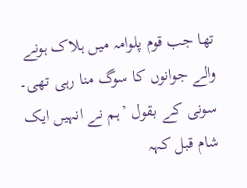تھا جب قوم پلوامہ میں ہلاک ہونے والے جوانوں کا سوگ منا رہی تھی۔
سونی کے بقول ’ہم نے انہیں ایک شام قبل کہہ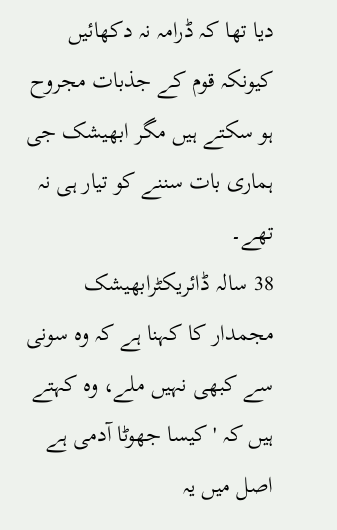دیا تھا کہ ڈرامہ نہ دکھائیں کیونکہ قوم کے جذبات مجروح ہو سکتے ہیں مگر ابھیشک جی ہماری بات سننے کو تیار ہی نہ تھے۔
38 سالہ ڈائریکٹرابھیشک مجمدار کا کہنا ہے کہ وہ سونی سے کبھی نہیں ملے، وہ کہتے ہیں کہ 'کیسا جھوٹا آدمی ہے اصل میں یہ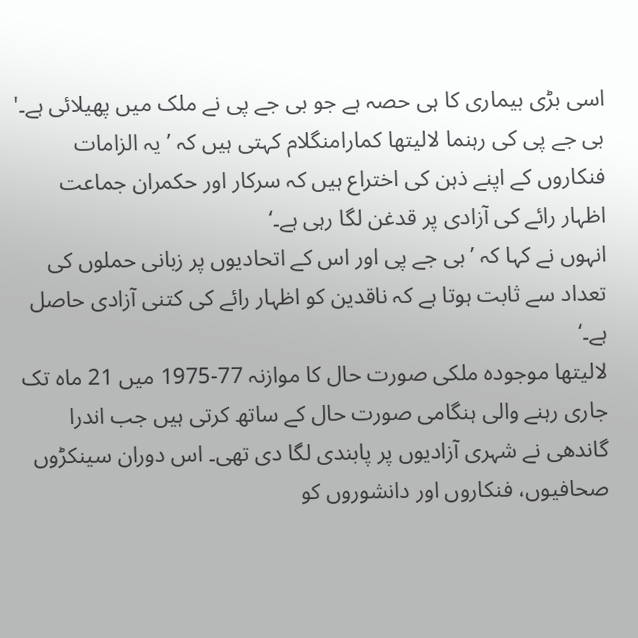اسی بڑی بیماری کا ہی حصہ ہے جو بی جے پی نے ملک میں پھیلائی ہے۔'
بی جے پی کی رہنما لالیتھا کمارامنگلام کہتی ہیں کہ ’یہ الزامات فنکاروں کے اپنے ذہن کی اختراع ہیں کہ سرکار اور حکمران جماعت اظہار رائے کی آزادی پر قدغن لگا رہی ہے۔‘
انہوں نے کہا کہ ’بی جے پی اور اس کے اتحادیوں پر زبانی حملوں کی تعداد سے ثابت ہوتا ہے کہ ناقدین کو اظہار رائے کی کتنی آزادی حاصل ہے۔‘
لالیتھا موجودہ ملکی صورت حال کا موازنہ 77-1975 میں 21 ماہ تک جاری رہنے والی ہنگامی صورت حال کے ساتھ کرتی ہیں جب اندرا گاندھی نے شہری آزادیوں پر پابندی لگا دی تھی۔ اس دوران سینکڑوں صحافیوں، فنکاروں اور دانشوروں کو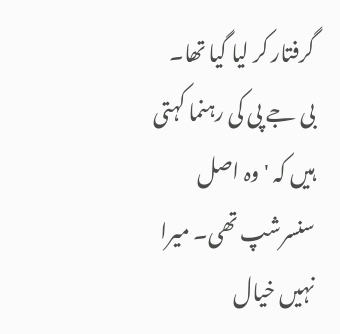گرفتار کر لیا گیا تھا۔
بی جے پی کی رہنما کہتی ہیں کہ 'وہ اصل سنسرشپ تھی۔ میرا نہیں خیال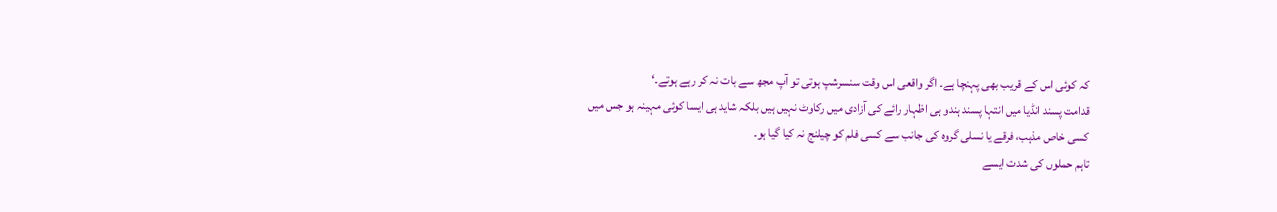کہ کوئی اس کے قریب بھی پہنچا ہے۔ اگر واقعی اس وقت سنسرشپ ہوتی تو آپ مجھ سے بات نہ کر رہے ہوتے۔‘
قدامت پسند انڈیا میں انتہا پسند ہندو ہی اظہار رائے کی آزادی میں رکاوٹ نہیں ہیں بلکہ شاید ہی ایسا کوئی مہینہ ہو جس میں کسی خاص مذہب، فرقے یا نسلی گروہ کی جانب سے کسی فلم کو چیلنج نہ کیا گیا ہو۔
تاہم حملوں کی شدت ایسے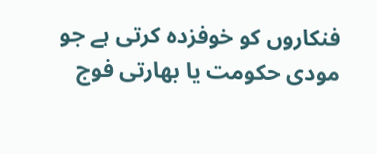فنکاروں کو خوفزدہ کرتی ہے جو مودی حکومت یا بھارتی فوج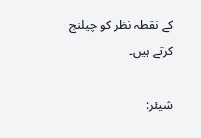کے نقطہ نظر کو چیلنج کرتے ہیں۔

شیئر: